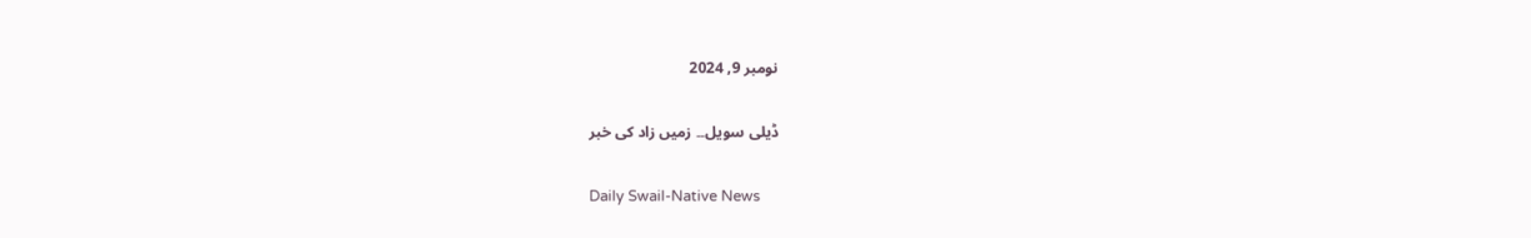نومبر 9, 2024

ڈیلی سویل۔۔ زمیں زاد کی خبر

Daily Swail-Native News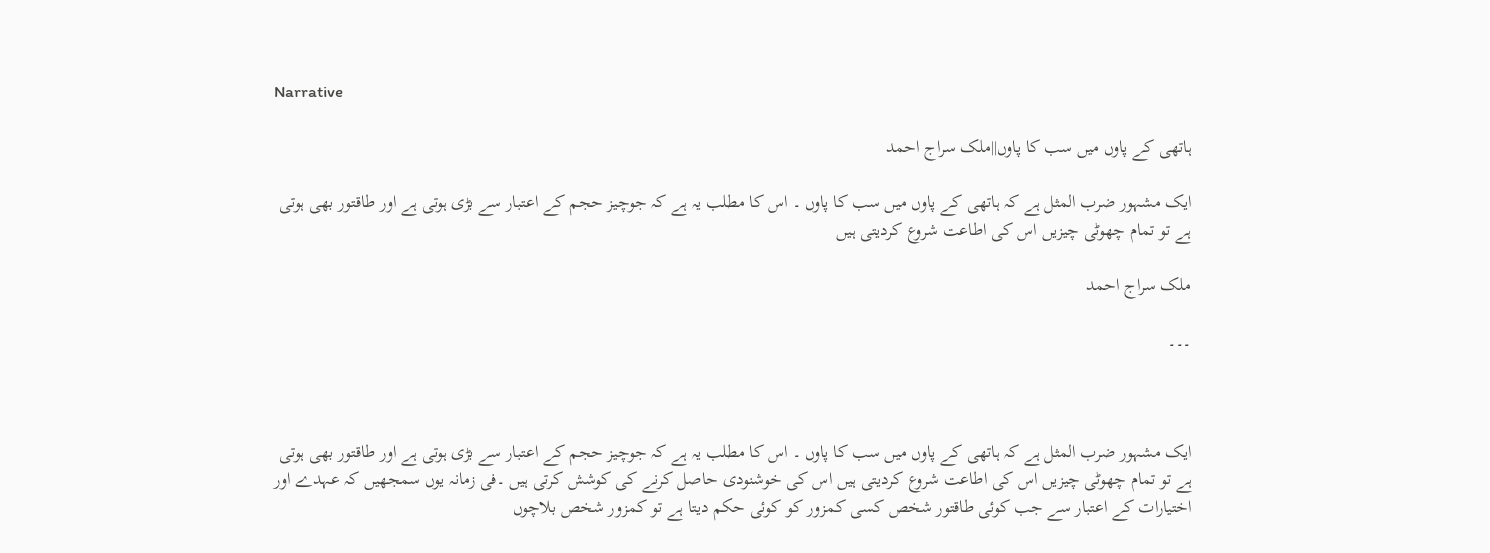Narrative

ہاتھی کے پاوں میں سب کا پاوں||ملک سراج احمد

ایک مشہور ضرب المثل ہے کہ ہاتھی کے پاوں میں سب کا پاوں ۔ اس کا مطلب یہ ہے کہ جوچیز حجم کے اعتبار سے بڑی ہوتی ہے اور طاقتور بھی ہوتی ہے تو تمام چھوٹی چیزیں اس کی اطاعت شروع کردیتی ہیں

ملک سراج احمد

۔۔۔



ایک مشہور ضرب المثل ہے کہ ہاتھی کے پاوں میں سب کا پاوں ۔ اس کا مطلب یہ ہے کہ جوچیز حجم کے اعتبار سے بڑی ہوتی ہے اور طاقتور بھی ہوتی ہے تو تمام چھوٹی چیزیں اس کی اطاعت شروع کردیتی ہیں اس کی خوشنودی حاصل کرنے کی کوشش کرتی ہیں ۔فی زمانہ یوں سمجھیں کہ عہدے اور اختیارات کے اعتبار سے جب کوئی طاقتور شخص کسی کمزور کو کوئی حکم دیتا ہے تو کمزور شخص بلاچوں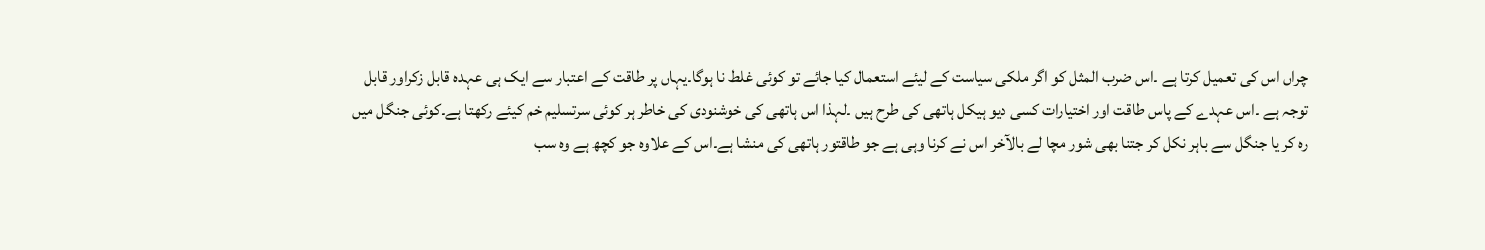چراں اس کی تعمیل کرتا ہے ۔اس ضرب المثل کو اگر ملکی سیاست کے لیئے استعمال کیا جائے تو کوئی غلط نا ہوگا۔یہاں پر طاقت کے اعتبار سے ایک ہی عہدہ قابل زکراور قابل توجہ ہے ۔اس عہدے کے پاس طاقت اور اختیارات کسی دیو ہیکل ہاتھی کی طرح ہیں ۔لہذا اس ہاتھی کی خوشنودی کی خاطر ہر کوئی سرتسلیم خم کیئے رکھتا ہے۔کوئی جنگل میں رہ کر یا جنگل سے باہر نکل کر جتنا بھی شور مچا لے بالآخر اس نے کرنا وہی ہے جو طاقتور ہاتھی کی منشا ہے۔اس کے علاوہ جو کچھ ہے وہ سب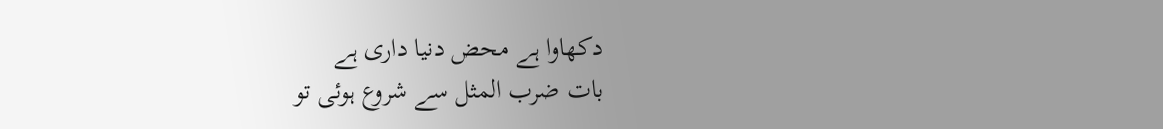دکھاوا ہے محض دنیا داری ہے
بات ضرب المثل سے شروع ہوئی تو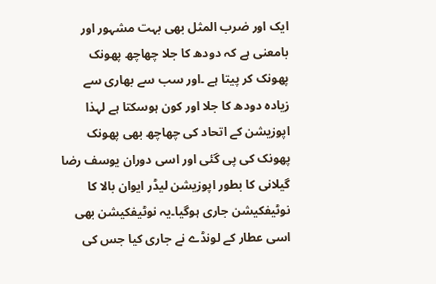ایک اور ضرب المثل بھی بہت مشہور اور بامعنی ہے کہ دودھ کا جلا چھاچھ پھونک پھونک کر پیتا ہے ۔اور سب سے بھاری سے زیادہ دودھ کا جلا اور کون ہوسکتا ہے لہذا اپوزیشن کے اتحاد کی چھاچھ بھی پھونک پھونک کی پی گئی اور اسی دوران یوسف رضا گیلانی کا بطور اپوزیشن لیڈر ایوان بالا کا نوٹیفکیشن جاری ہوگیا۔یہ نوٹیفکیشن بھی اسی عطار کے لونڈے نے جاری کیا جس کی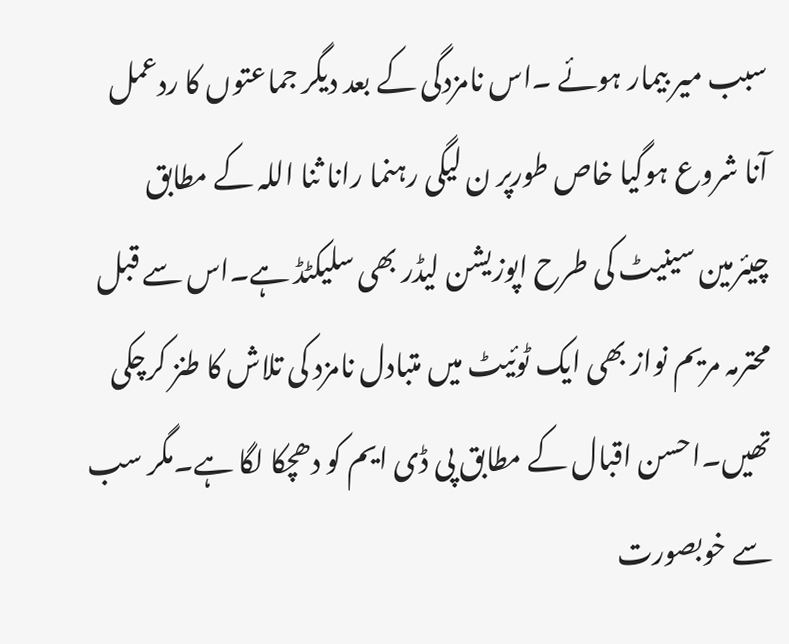سبب میر بیمار ہوئے ۔اس نامزدگی کے بعد دیگر جماعتوں کا ردعمل آنا شروع ہوگیا خاص طورپر ن لیگی رہنما رانا ثنا اللہ کے مطابق چیئرمین سینیٹ کی طرح اپوزیشن لیڈر بھی سلیکٹڈ ہے۔اس سے قبل محترمہ مریم نواز بھی ایک ٹوئیٹ میں متبادل نامزد کی تلاش کا طنز کرچکی تھیں۔احسن اقبال کے مطابق پی ڈی ایم کو دھچکا لگا ہے۔مگر سب سے خوبصورت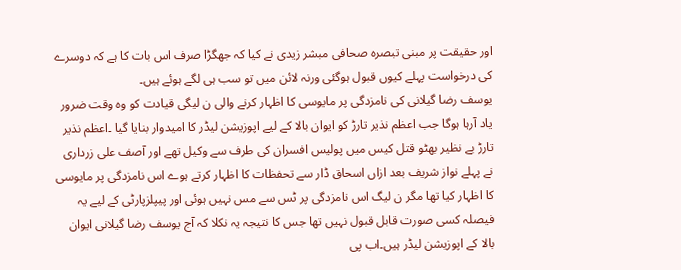اور حقیقت پر مبنی تبصرہ صحافی مبشر زیدی نے کیا کہ جھگڑا صرف اس بات کا ہے کہ دوسرے کی درخواست پہلے کیوں قبول ہوگئی ورنہ لائن میں تو سب ہی لگے ہوئے ہیں۔
یوسف رضا گیلانی کی نامزدگی پر مایوسی کا اظہار کرنے والی ن لیگی قیادت کو وہ وقت ضرور یاد آرہا ہوگا جب اعظم نذیر تارڑ کو ایوان بالا کے لیے اپوزیشن لیڈر کا امیدوار بنایا گیا ۔اعظم نذیر تارڑ بے نظیر بھٹو قتل کیس میں پولیس افسران کی طرف سے وکیل تھے اور آصف علی زرداری نے پہلے نواز شریف بعد ازاں اسحاق ڈار سے تحفظات کا اظہار کرتے ہوے اس نامزدگی پر مایوسی کا اظہار کیا تھا مگر ن لیگ اس نامزدگی پر ٹس سے مس نہیں ہوئی اور پیپلزپارٹی کے لیے یہ فیصلہ کسی صورت قابل قبول نہیں تھا جس کا نتیجہ یہ نکلا کہ آج یوسف رضا گیلانی ایوان بالا کے اپوزیشن لیڈر ہیں۔اب پی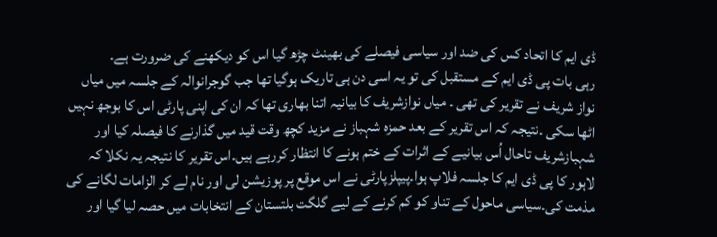ڈی ایم کا اتحاد کس کی ضد اور سیاسی فیصلے کی بھینٹ چڑھ گیا اس کو دیکھنے کی ضرورت ہے۔
رہی بات پی ڈی ایم کے مستقبل کی تو یہ اسی دن ہی تاریک ہوگیا تھا جب گوجرانوالہ کے جلسہ میں میاں نواز شریف نے تقریر کی تھی ۔ میاں نوازشریف کا بیانیہ اتنا بھاری تھا کہ ان کی اپنی پارٹی اس کا بوجھ نہیں اٹھا سکی ۔نتیجہ کہ اس تقریر کے بعد حمزہ شہباز نے مزید کچھ وقت قید میں گذارنے کا فیصلہ کیا اور شہبازشریف تاحال اُس بیانیے کے اثرات کے ختم ہونے کا انتظار کررہے ہیں۔اس تقریر کا نتیجہ یہ نکلا کہ لاہور کا پی ڈی ایم کا جلسہ فلاپ ہوا۔پیپلزپارٹی نے اس موقع پر پوزیشن لی اور نام لے کر الزامات لگانے کی مذمت کی۔سیاسی ماحول کے تناو کو کم کرنے کے لیے گلگت بلتستان کے انتخابات میں حصہ لیا گیا اور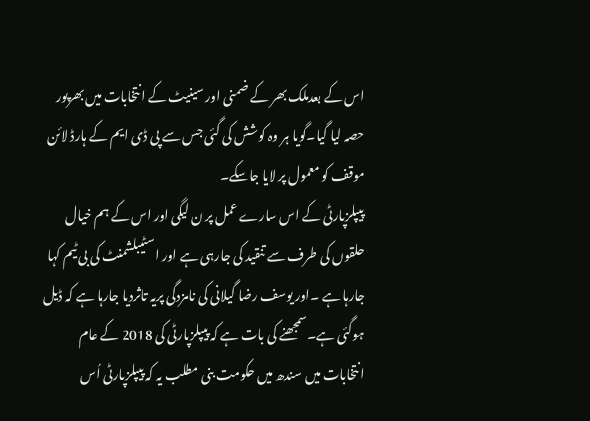اس کے بعدملک بھر کے ضمنی اور سینیٹ کے انتخابات میں بھرپور حصہ لیا گیا۔گویا ہر وہ کوشش کی گئی جس سے پی ڈی ایم کے ہارڈ لائن موقف کو معمول پر لایا جاسکے۔
پیپلزپارٹی کے اس سارے عمل پر ن لیگی اور اس کے ہم خیال حلقوں کی طرف سے تنقید کی جارہی ہے اور اسٹیبلشمنٹ کی بی ٹیم کہا جارہا ہے ۔اور یوسف رضا گیلانی کی نامزدگی پریہ تاثردیا جارہا ہے کہ ڈیل ہوگئی ہے۔سمجھنے کی بات ہے کہ پیپلزپارٹی کی 2018 کے عام انتخابات میں سندھ میں حکومت بنی مطلب یہ کہ پیپلزپارٹی اُس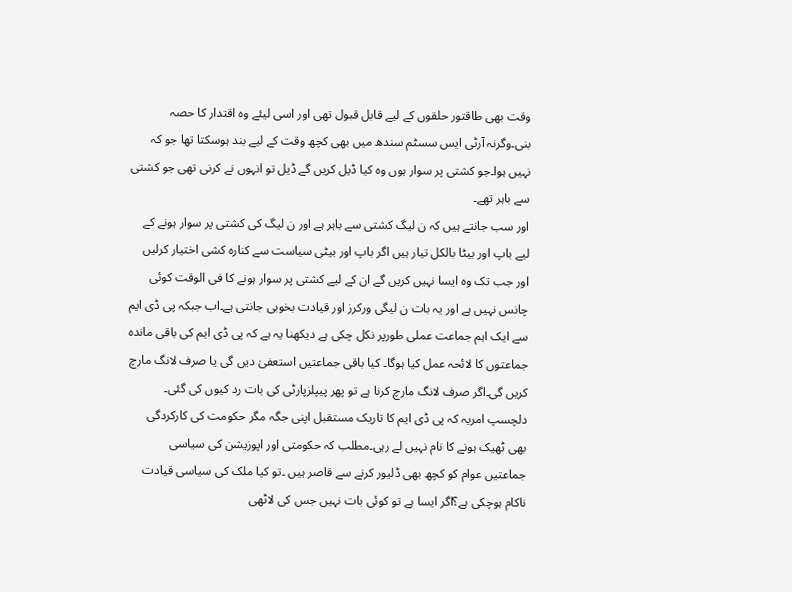وقت بھی طاقتور حلقوں کے لیے قابل قبول تھی اور اسی لیئے وہ اقتدار کا حصہ بنی۔وگرنہ آرٹی ایس سسٹم سندھ میں بھی کچھ وقت کے لیے بند ہوسکتا تھا جو کہ نہیں ہوا۔جو کشتی پر سوار ہوں وہ کیا ڈیل کریں گے ڈیل تو انہوں نے کرنی تھی جو کشتی سے باہر تھے۔
اور سب جانتے ہیں کہ ن لیگ کشتی سے باہر ہے اور ن لیگ کی کشتی پر سوار ہونے کے لیے باپ اور بیٹا بالکل تیار ہیں اگر باپ اور بیٹی سیاست سے کنارہ کشی اختیار کرلیں اور جب تک وہ ایسا نہیں کریں گے ان کے لیے کشتی پر سوار ہونے کا فی الوقت کوئی چانس نہیں ہے اور یہ بات ن لیگی ورکرز اور قیادت بخوبی جانتی ہے۔اب جبکہ پی ڈی ایم سے ایک اہم جماعت عملی طورپر نکل چکی ہے دیکھنا یہ ہے کہ پی ڈی ایم کی باقی ماندہ جماعتوں کا لائحہ عمل کیا ہوگا۔ کیا باقی جماعتیں استعفیٰ دیں گی یا صرف لانگ مارچ کریں گی۔اگر صرف لانگ مارچ کرنا ہے تو پھر پیپلزپارٹی کی بات رد کیوں کی گئی۔
دلچسپ امریہ کہ پی ڈی ایم کا تاریک مستقبل اپنی جگہ مگر حکومت کی کارکردگی بھی ٹھیک ہونے کا نام نہیں لے رہی۔مطلب کہ حکومتی اور اپوزیشن کی سیاسی جماعتیں عوام کو کچھ بھی ڈلیور کرنے سے قاصر ہیں ۔تو کیا ملک کی سیاسی قیادت ناکام ہوچکی ہے؟اگر ایسا ہے تو کوئی بات نہیں جس کی لاٹھی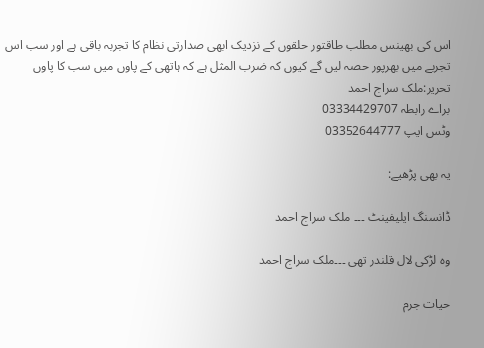اس کی بھینس مطلب طاقتور حلقوں کے نزدیک ابھی صدارتی نظام کا تجربہ باقی ہے اور سب اس تجربے میں بھرپور حصہ لیں گے کیوں کہ ضرب المثل ہے کہ ہاتھی کے پاوں میں سب کا پاوں
تحریر:ملک سراج احمد
براے رابطہ 03334429707
وٹس ایپ 03352644777

یہ بھی پڑھیے:

ڈانسنگ ایلیفینٹ ۔۔۔ ملک سراج احمد

وہ لڑکی لال قلندر تھی ۔۔۔ملک سراج احمد

حیات جرم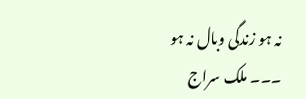نہ ہو زندگی وبال نہ ہو ۔۔۔ ملک سراج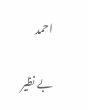احمد

بے نظیر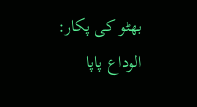بھٹو کی پکار: الوداع پاپا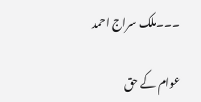۔۔۔ملک سراج احمد

عوام کے حق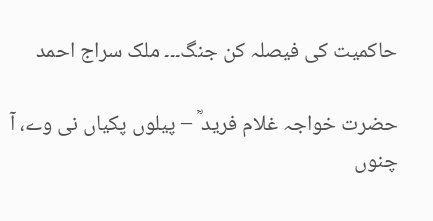حاکمیت کی فیصلہ کن جنگ۔۔۔ ملک سراج احمد

حضرت خواجہ غلام فرید ؒ – پیلوں پکیاں نی وے، آ چنوں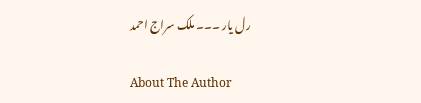رل یار ۔۔۔ ملک سراج احمد

About The Author